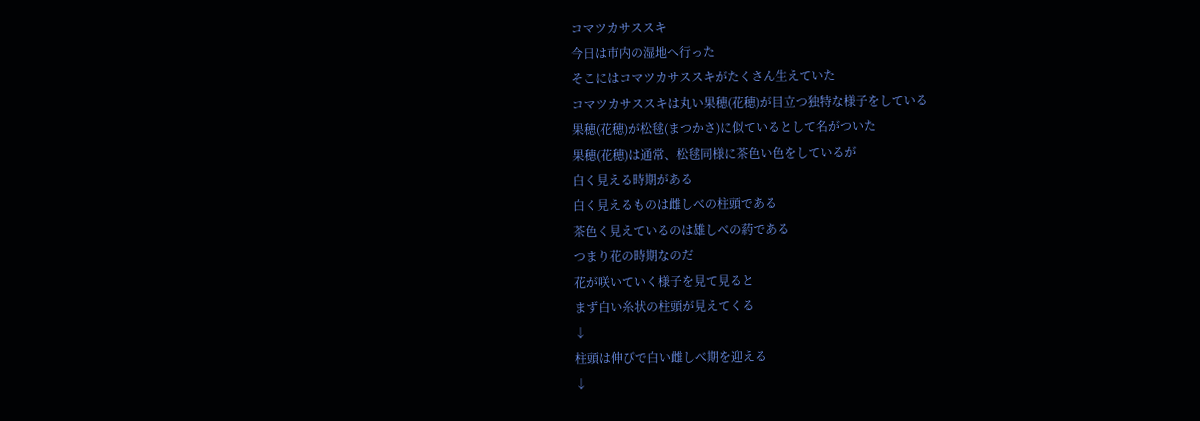コマツカサススキ
今日は市内の湿地へ行った
そこにはコマツカサススキがたくさん生えていた
コマツカサススキは丸い果穂(花穂)が目立つ独特な様子をしている
果穂(花穂)が松毬(まつかさ)に似ているとして名がついた
果穂(花穂)は通常、松毬同様に茶色い色をしているが
白く見える時期がある
白く見えるものは雌しべの柱頭である
茶色く見えているのは雄しべの葯である
つまり花の時期なのだ
花が咲いていく様子を見て見ると
まず白い糸状の柱頭が見えてくる
↓
柱頭は伸びで白い雌しべ期を迎える
↓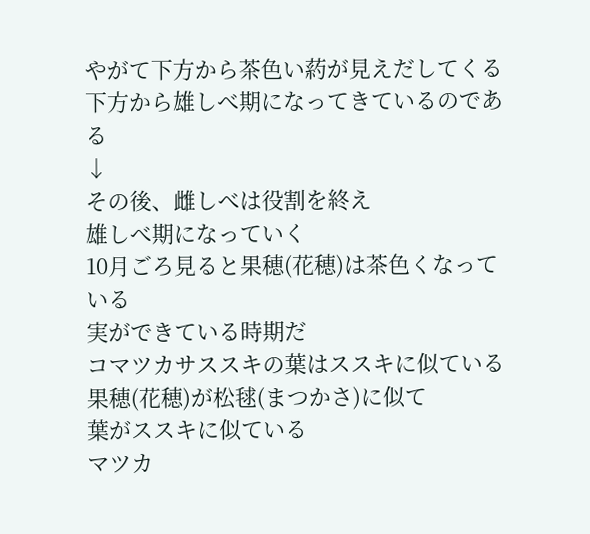やがて下方から茶色い葯が見えだしてくる
下方から雄しべ期になってきているのである
↓
その後、雌しべは役割を終え
雄しべ期になっていく
10月ごろ見ると果穂(花穂)は茶色くなっている
実ができている時期だ
コマツカサススキの葉はススキに似ている
果穂(花穂)が松毬(まつかさ)に似て
葉がススキに似ている
マツカ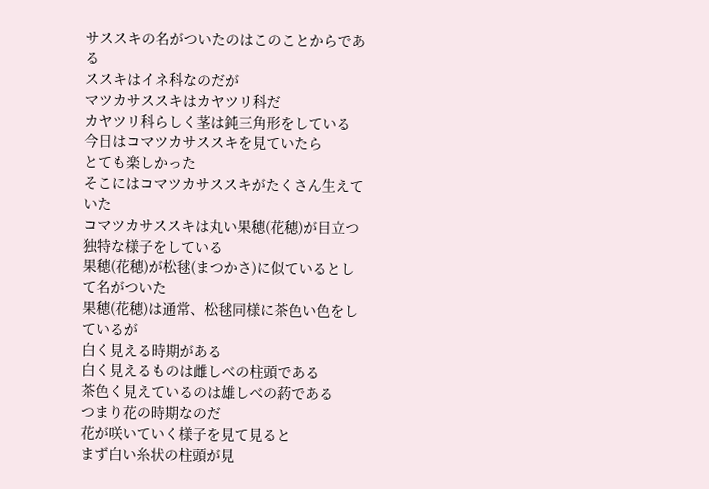サススキの名がついたのはこのことからである
ススキはイネ科なのだが
マツカサススキはカヤツリ科だ
カヤツリ科らしく茎は鈍三角形をしている
今日はコマツカサススキを見ていたら
とても楽しかった
そこにはコマツカサススキがたくさん生えていた
コマツカサススキは丸い果穂(花穂)が目立つ独特な様子をしている
果穂(花穂)が松毬(まつかさ)に似ているとして名がついた
果穂(花穂)は通常、松毬同様に茶色い色をしているが
白く見える時期がある
白く見えるものは雌しべの柱頭である
茶色く見えているのは雄しべの葯である
つまり花の時期なのだ
花が咲いていく様子を見て見ると
まず白い糸状の柱頭が見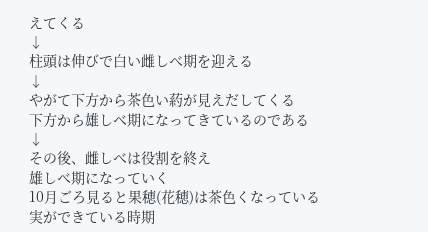えてくる
↓
柱頭は伸びで白い雌しべ期を迎える
↓
やがて下方から茶色い葯が見えだしてくる
下方から雄しべ期になってきているのである
↓
その後、雌しべは役割を終え
雄しべ期になっていく
10月ごろ見ると果穂(花穂)は茶色くなっている
実ができている時期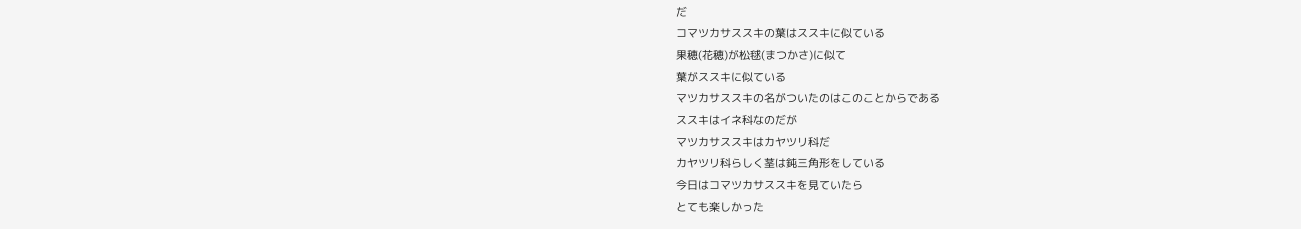だ
コマツカサススキの葉はススキに似ている
果穂(花穂)が松毬(まつかさ)に似て
葉がススキに似ている
マツカサススキの名がついたのはこのことからである
ススキはイネ科なのだが
マツカサススキはカヤツリ科だ
カヤツリ科らしく茎は鈍三角形をしている
今日はコマツカサススキを見ていたら
とても楽しかった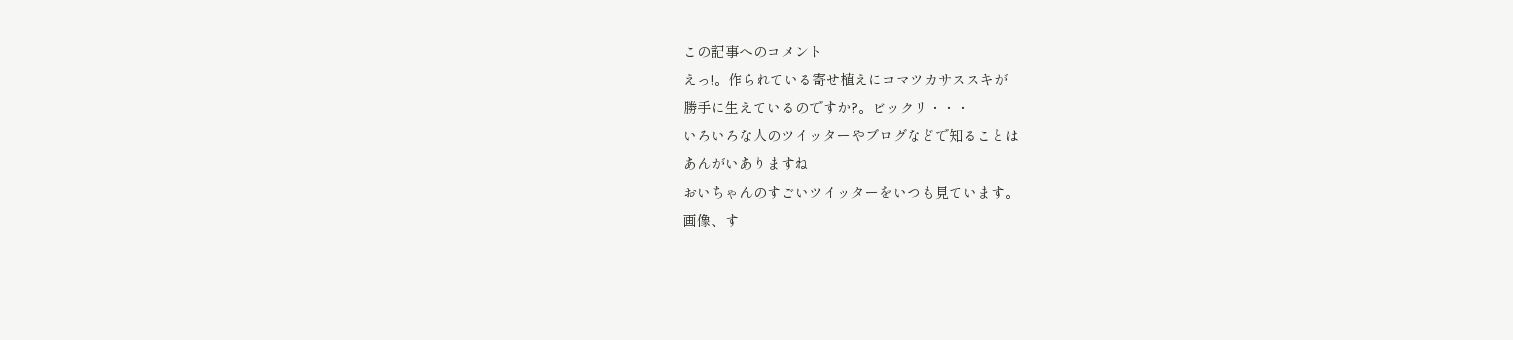この記事へのコメント
えっ!。作られている寄せ植えにコマツカサススキが
勝手に生えているのですか?。ビックリ・・・
いろいろな人のツイッターやブログなどで知ることは
あんがいありますね
おいちゃんのすごいツイッターをいつも見ています。
画像、す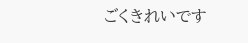ごくきれいです